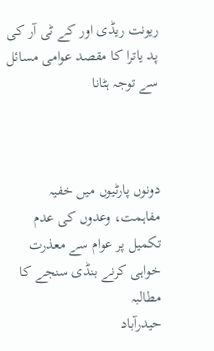ریونت ریڈی اور کے ٹی آر کی پد یاترا کا مقصد عوامی مسائل سے توجہ ہٹانا



دونوں پارٹیوں میں خفیہ مفاہمت، وعدوں کی عدم تکمیل پر عوام سے معذرت خواہی کرنے بنڈی سنجے کا مطالبہ
حیدرآباد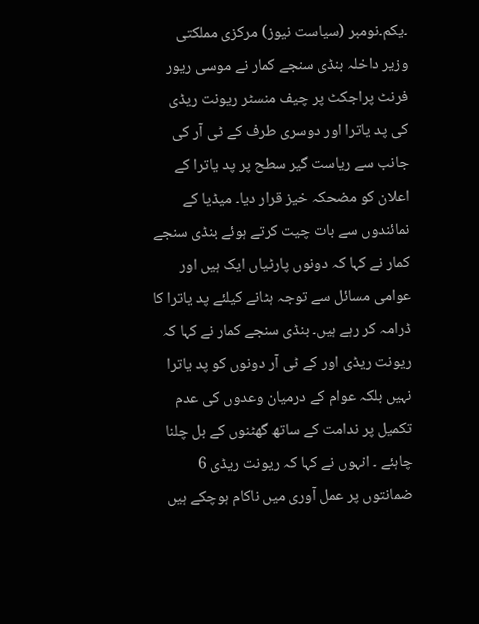۔یکم۔نومبر (سیاست نیوز) مرکزی مملکتی وزیر داخلہ بنڈی سنجے کمار نے موسی ریور فرنٹ پراجکٹ پر چیف منسٹر ریونت ریڈی کی پد یاترا اور دوسری طرف کے ٹی آر کی جانب سے ریاست گیر سطح پر پد یاترا کے اعلان کو مضحکہ خیز قرار دیا۔ میڈیا کے نمائندوں سے بات چیت کرتے ہوئے بنڈی سنجے کمار نے کہا کہ دونوں پارٹیاں ایک ہیں اور عوامی مسائل سے توجہ ہٹانے کیلئے پد یاترا کا ڈرامہ کر رہے ہیں۔ بنڈی سنجے کمار نے کہا کہ ریونت ریڈی اور کے ٹی آر دونوں کو پد یاترا نہیں بلکہ عوام کے درمیان وعدوں کی عدم تکمیل پر ندامت کے ساتھ گھٹنوں کے بل چلنا چاہئے ۔ انہوں نے کہا کہ ریونت ریڈی 6 ضمانتوں پر عمل آوری میں ناکام ہوچکے ہیں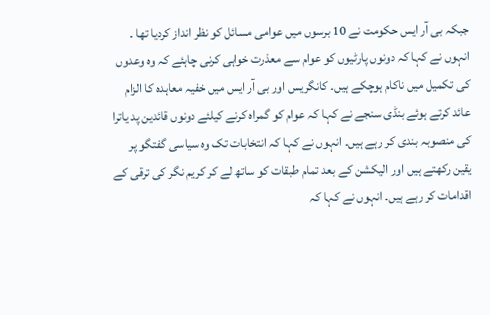جبکہ بی آر ایس حکومت نے 10 برسوں میں عوامی مسائل کو نظر انداز کردیا تھا ۔ انہوں نے کہا کہ دونوں پارٹیوں کو عوام سے معذرت خواہی کرنی چاہئے کہ وہ وعدوں کی تکمیل میں ناکام ہوچکے ہیں۔ کانگریس اور بی آر ایس میں خفیہ معاہدہ کا الزام عائد کرتے ہوئے بنڈی سنجے نے کہا کہ عوام کو گمراہ کرنے کیلئے دونوں قائدین پد یاترا کی منصوبہ بندی کر رہے ہیں۔ انہوں نے کہا کہ انتخابات تک وہ سیاسی گفتگو پر یقین رکھتے ہیں اور الیکشن کے بعد تمام طبقات کو ساتھ لے کر کریم نگر کی ترقی کے اقدامات کر رہے ہیں۔ انہوں نے کہا کہ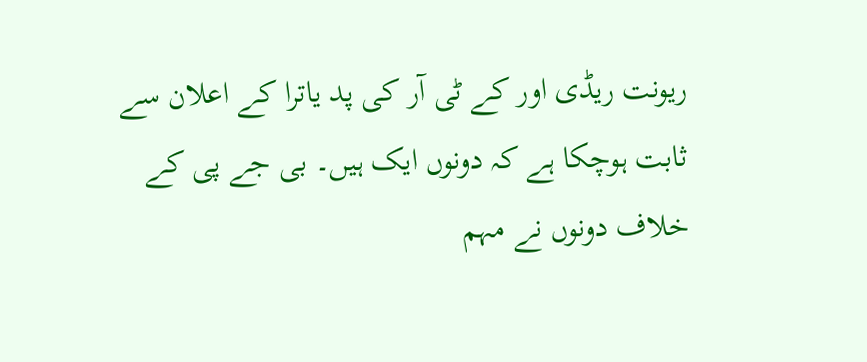ریونت ریڈی اور کے ٹی آر کی پد یاترا کے اعلان سے ثابت ہوچکا ہے کہ دونوں ایک ہیں۔ بی جے پی کے خلاف دونوں نے مہم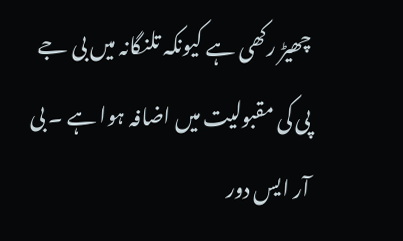چھیڑ رکھی ہے کیونکہ تلنگانہ میں بی جے پی کی مقبولیت میں اضافہ ہوا ہے ۔ بی آر ایس دور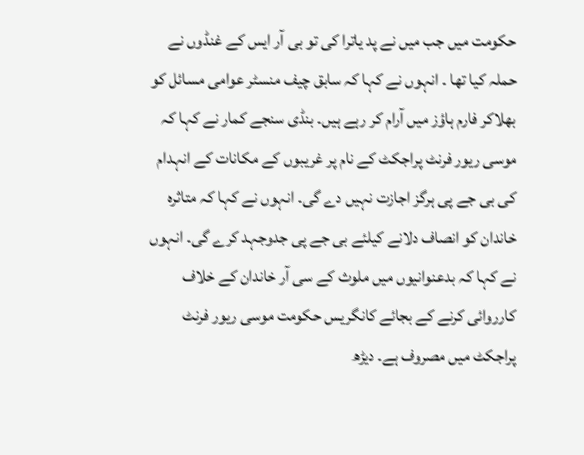حکومت میں جب میں نے پد یاترا کی تو بی آر ایس کے غنڈوں نے حملہ کیا تھا ۔ انہوں نے کہا کہ سابق چیف منسٹر عوامی مسائل کو بھلاکر فارم ہاؤز میں آرام کر رہے ہیں۔ بنڈی سنجے کمار نے کہا کہ موسی ریور فرنٹ پراجکٹ کے نام پر غریبوں کے مکانات کے انہدام کی بی جے پی ہرگز اجازت نہیں دے گی۔ انہوں نے کہا کہ متاثرہ خاندان کو انصاف دلانے کیلئے بی جے پی جدوجہد کرے گی۔ انہوں نے کہا کہ بدعنوانیوں میں ملوث کے سی آر خاندان کے خلاف کارروائی کرنے کے بجائے کانگریس حکومت موسی ریور فرنٹ پراجکٹ میں مصروف ہے۔ دیڑھ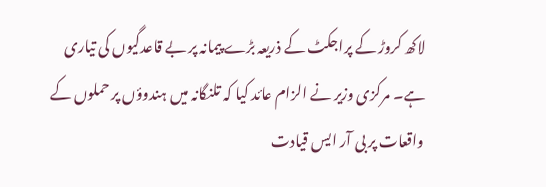لاکھ کروڑ کے پراجکٹ کے ذریعہ بڑے پیمانہ پر بے قاعدگیوں کی تیاری ہے۔ مرکزی وزیر نے الزام عائد کیا کہ تلنگانہ میں ہندوؤں پر حملوں کے واقعات پر بی آر ایس قیادت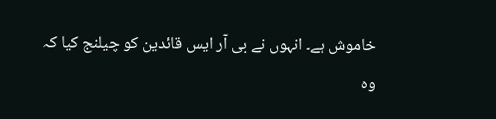خاموش ہے۔ انہوں نے بی آر ایس قائدین کو چیلنج کیا کہ وہ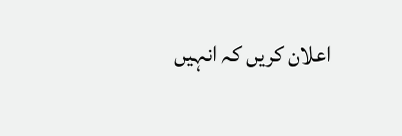اعلان کریں کہ انہیں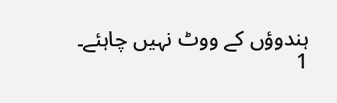ہندوؤں کے ووٹ نہیں چاہئے۔ 1